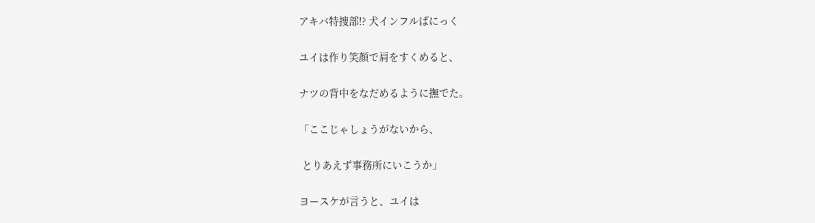アキバ特捜部!? 犬インフルぱにっく

ユイは作り笑顔で肩をすくめると、

ナツの背中をなだめるように撫でた。

「ここじゃしょうがないから、

 とりあえず事務所にいこうか」

ヨースケが言うと、ユイは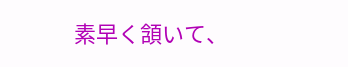素早く頷いて、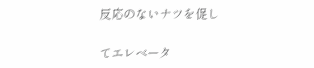反応のないナツを促し

てエレベータ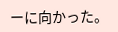ーに向かった。